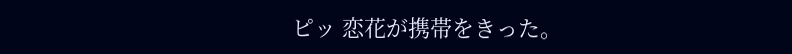ピッ 恋花が携帯をきった。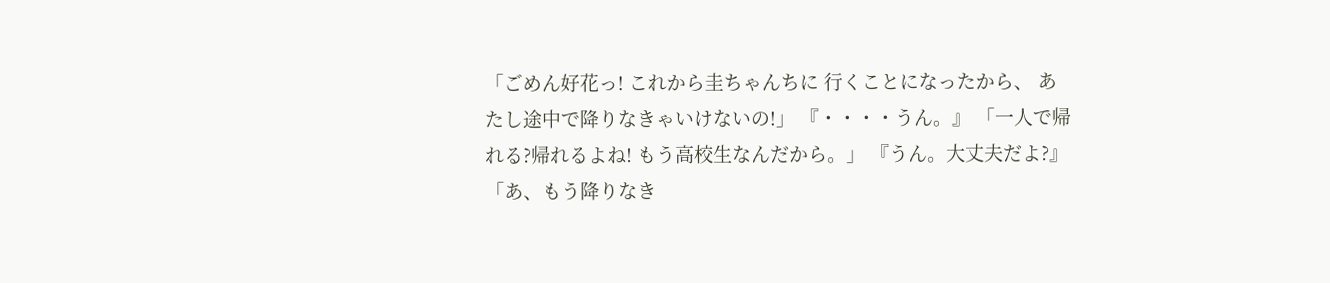「ごめん好花っ! これから圭ちゃんちに 行くことになったから、 あたし途中で降りなきゃいけないの!」 『・・・・うん。』 「一人で帰れる?帰れるよね! もう高校生なんだから。」 『うん。大丈夫だよ?』 「あ、もう降りなき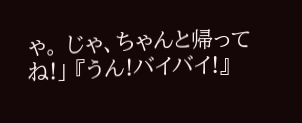ゃ。 じゃ、ちゃんと帰ってね!」 『うん!バイバイ!』